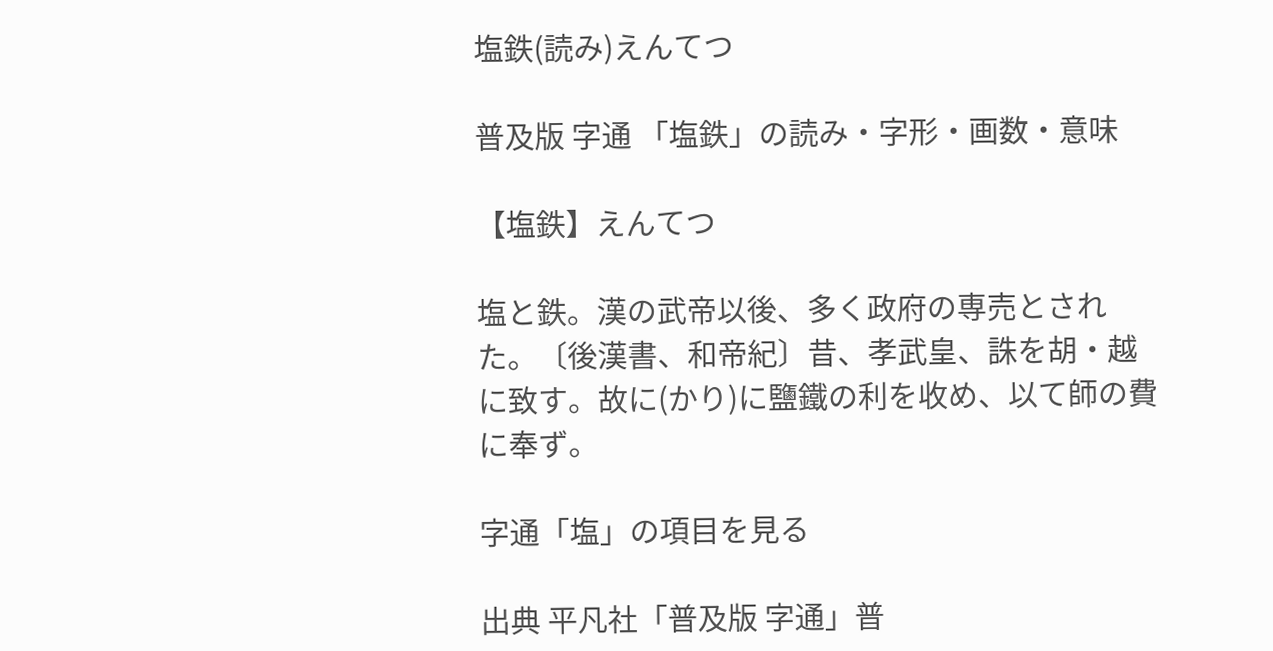塩鉄(読み)えんてつ

普及版 字通 「塩鉄」の読み・字形・画数・意味

【塩鉄】えんてつ

塩と鉄。漢の武帝以後、多く政府の専売とされた。〔後漢書、和帝紀〕昔、孝武皇、誅を胡・越に致す。故に(かり)に鹽鐵の利を收め、以て師の費に奉ず。

字通「塩」の項目を見る

出典 平凡社「普及版 字通」普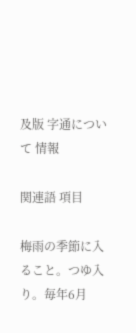及版 字通について 情報

関連語 項目

梅雨の季節に入ること。つゆ入り。毎年6月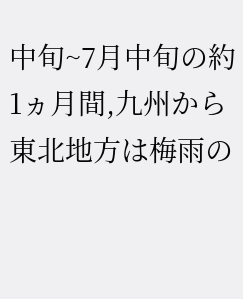中旬~7月中旬の約1ヵ月間,九州から東北地方は梅雨の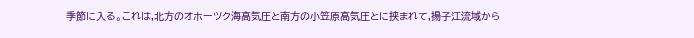季節に入る。これは,北方のオホーツク海高気圧と南方の小笠原高気圧とに挟まれて,揚子江流域から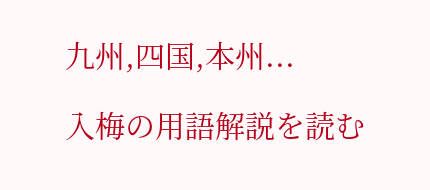九州,四国,本州...

入梅の用語解説を読む